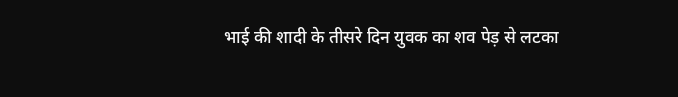भाई की शादी के तीसरे दिन युवक का शव पेड़ से लटका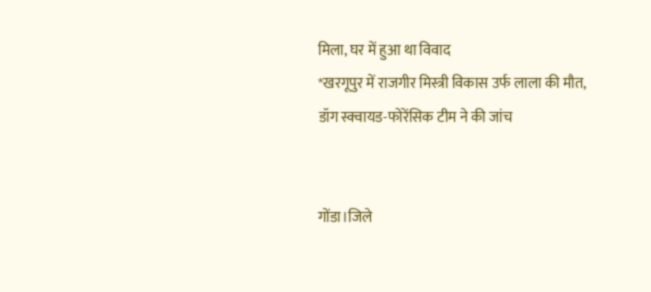मिला, घर में हुआ था विवाद
*खरगूपुर में राजगीर मिस्त्री विकास उर्फ लाला की मौत, डॉग स्क्वायड-फोरेंसिक टीम ने की जांच


गोंडा।जिले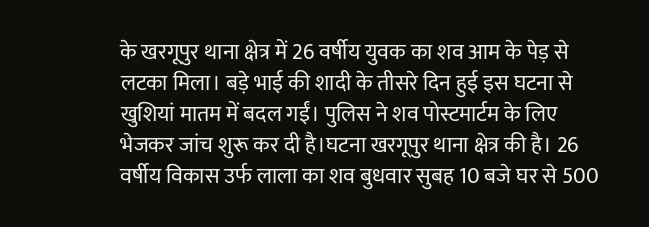के खरगूपुर थाना क्षेत्र में 26 वर्षीय युवक का शव आम के पेड़ से लटका मिला। बड़े भाई की शादी के तीसरे दिन हुई इस घटना से खुशियां मातम में बदल गईं। पुलिस ने शव पोस्टमार्टम के लिए भेजकर जांच शुरू कर दी है।घटना खरगूपुर थाना क्षेत्र की है। 26 वर्षीय विकास उर्फ लाला का शव बुधवार सुबह 10 बजे घर से 500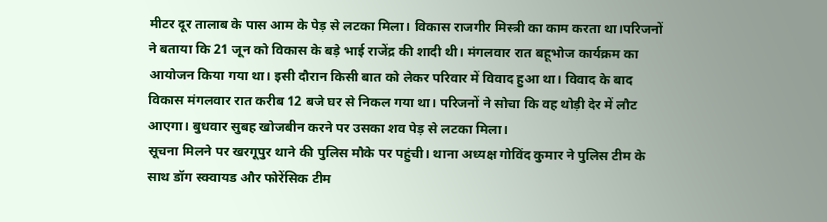मीटर दूर तालाब के पास आम के पेड़ से लटका मिला। विकास राजगीर मिस्त्री का काम करता था।परिजनों ने बताया कि 21 जून को विकास के बड़े भाई राजेंद्र की शादी थी। मंगलवार रात बहूभोज कार्यक्रम का आयोजन किया गया था। इसी दौरान किसी बात को लेकर परिवार में विवाद हुआ था। विवाद के बाद विकास मंगलवार रात करीब 12 बजे घर से निकल गया था। परिजनों ने सोचा कि वह थोड़ी देर में लौट आएगा। बुधवार सुबह खोजबीन करने पर उसका शव पेड़ से लटका मिला।
सूचना मिलने पर खरगूपुर थाने की पुलिस मौके पर पहुंची। थाना अध्यक्ष गोविंद कुमार ने पुलिस टीम के साथ डॉग स्क्वायड और फोरेंसिक टीम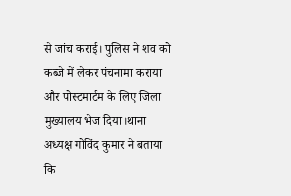से जांच कराई। पुलिस ने शव को कब्जे में लेकर पंचनामा कराया और पोस्टमार्टम के लिए जिला मुख्यालय भेज दिया।थाना अध्यक्ष गोविंद कुमार ने बताया कि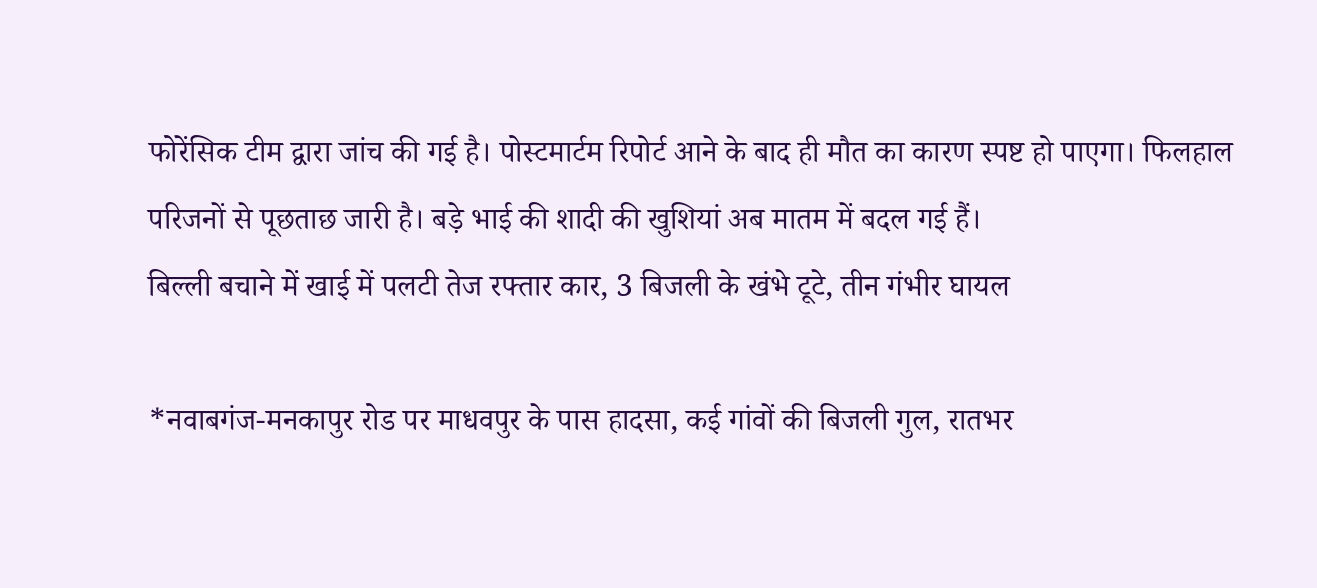फोरेंसिक टीम द्वारा जांच की गई है। पोस्टमार्टम रिपोर्ट आने के बाद ही मौत का कारण स्पष्ट हो पाएगा। फिलहाल परिजनों से पूछताछ जारी है। बड़े भाई की शादी की खुशियां अब मातम में बदल गई हैं।
बिल्ली बचाने में खाई में पलटी तेज रफ्तार कार, 3 बिजली के खंभे टूटे, तीन गंभीर घायल

*नवाबगंज-मनकापुर रोड पर माधवपुर के पास हादसा, कई गांवों की बिजली गुल, रातभर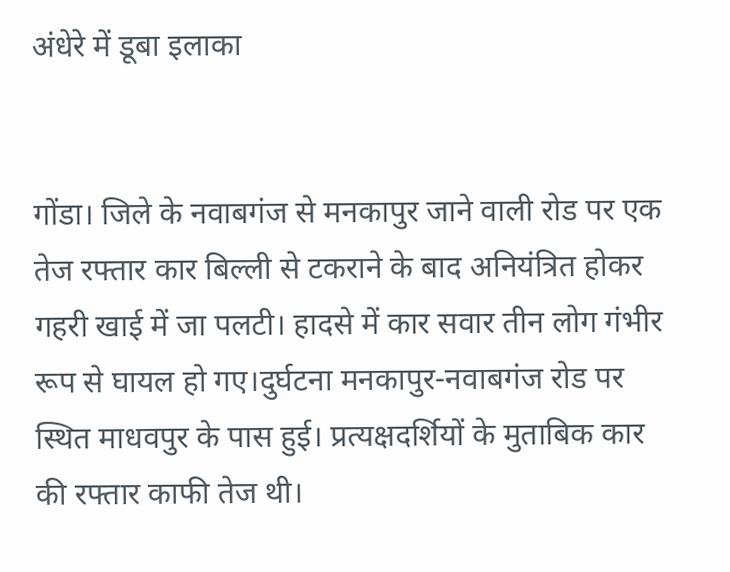अंधेरे में डूबा इलाका


गोंडा। जिले के नवाबगंज से मनकापुर जाने वाली रोड पर एक तेज रफ्तार कार बिल्ली से टकराने के बाद अनियंत्रित होकर गहरी खाई में जा पलटी। हादसे में कार सवार तीन लोग गंभीर रूप से घायल हो गए।दुर्घटना मनकापुर-नवाबगंज रोड पर स्थित माधवपुर के पास हुई। प्रत्यक्षदर्शियों के मुताबिक कार की रफ्तार काफी तेज थी।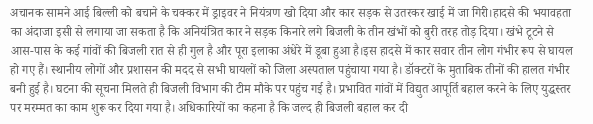अचानक सामने आई बिल्ली को बचाने के चक्कर में ड्राइवर ने नियंत्रण खो दिया और कार सड़क से उतरकर खाई में जा गिरी।हादसे की भयावहता का अंदाजा इसी से लगाया जा सकता है कि अनियंत्रित कार ने सड़क किनारे लगे बिजली के तीन खंभों को बुरी तरह तोड़ दिया। खंभे टूटने से आस-पास के कई गांवों की बिजली रात से ही गुल है और पूरा इलाका अंधेरे में डूबा हुआ है।इस हादसे में कार सवार तीन लोग गंभीर रूप से घायल हो गए हैं। स्थानीय लोगों और प्रशासन की मदद से सभी घायलों को जिला अस्पताल पहुंचाया गया है। डॉक्टरों के मुताबिक तीनों की हालत गंभीर बनी हुई है। घटना की सूचना मिलते ही बिजली विभाग की टीम मौके पर पहुंच गई है। प्रभावित गांवों में विद्युत आपूर्ति बहाल करने के लिए युद्धस्तर पर मरम्मत का काम शुरू कर दिया गया है। अधिकारियों का कहना है कि जल्द ही बिजली बहाल कर दी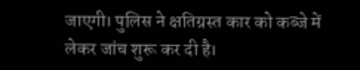जाएगी। पुलिस ने क्षतिग्रस्त कार को कब्जे में लेकर जांच शुरू कर दी है।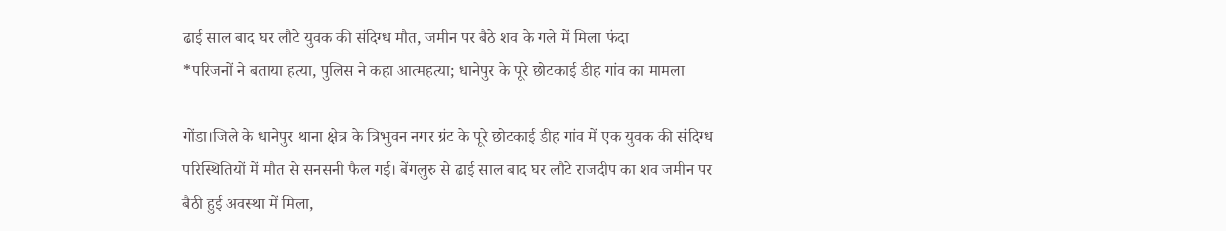ढाई साल बाद घर लौटे युवक की संदिग्ध मौत, जमीन पर बैठे शव के गले में मिला फंदा
*परिजनों ने बताया हत्या, पुलिस ने कहा आत्महत्या; धानेपुर के पूरे छोटकाई डीह गांव का मामला

गोंडा।जिले के धानेपुर थाना क्षेत्र के त्रिभुवन नगर ग्रंट के पूरे छोटकाई डीह गांव में एक युवक की संदिग्ध परिस्थितियों में मौत से सनसनी फैल गई। बेंगलुरु से ढाई साल बाद घर लौटे राजदीप का शव जमीन पर बैठी हुई अवस्था में मिला,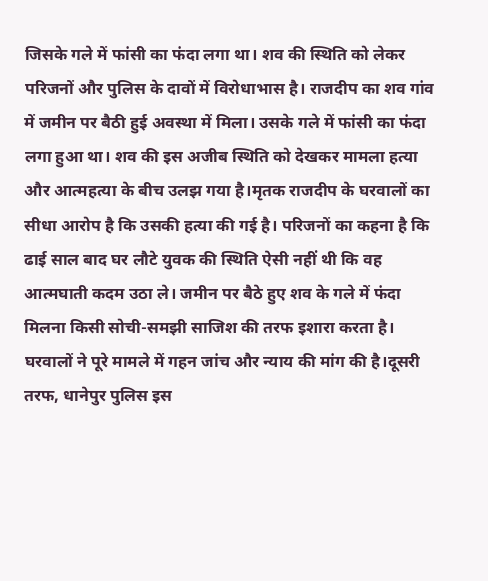जिसके गले में फांसी का फंदा लगा था। शव की स्थिति को लेकर परिजनों और पुलिस के दावों में विरोधाभास है। राजदीप का शव गांव में जमीन पर बैठी हुई अवस्था में मिला। उसके गले में फांसी का फंदा लगा हुआ था। शव की इस अजीब स्थिति को देखकर मामला हत्या और आत्महत्या के बीच उलझ गया है।मृतक राजदीप के घरवालों का सीधा आरोप है कि उसकी हत्या की गई है। परिजनों का कहना है कि ढाई साल बाद घर लौटे युवक की स्थिति ऐसी नहीं थी कि वह आत्मघाती कदम उठा ले। जमीन पर बैठे हुए शव के गले में फंदा मिलना किसी सोची-समझी साजिश की तरफ इशारा करता है। घरवालों ने पूरे मामले में गहन जांच और न्याय की मांग की है।दूसरी तरफ, धानेपुर पुलिस इस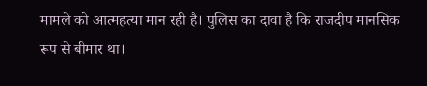मामले को आत्महत्या मान रही है। पुलिस का दावा है कि राजदीप मानसिक रूप से बीमार था।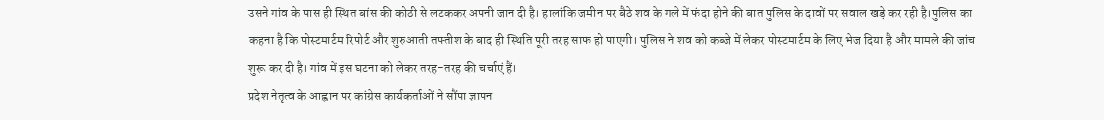उसने गांव के पास ही स्थित बांस की कोठी से लटककर अपनी जान दी है। हालांकि जमीन पर बैठे शव के गले में फंदा होने की बात पुलिस के दावों पर सवाल खड़े कर रही है।पुलिस का कहना है कि पोस्टमार्टम रिपोर्ट और शुरुआती तफ्तीश के बाद ही स्थिति पूरी तरह साफ हो पाएगी। पुलिस ने शव को कब्जे में लेकर पोस्टमार्टम के लिए भेज दिया है और मामले की जांच शुरू कर दी है। गांव में इस घटना को लेकर तरह-तरह की चर्चाएं हैं।
प्रदेश नेतृत्व के आह्वान पर कांग्रेस कार्यकर्ताओं ने सौंपा ज्ञापन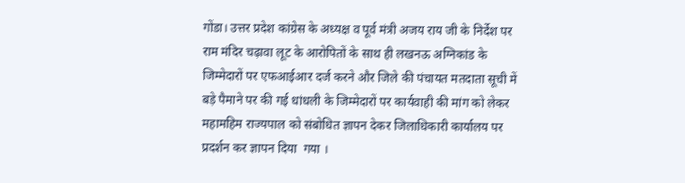गोंडा। उत्तर प्रदेश कांग्रेस के अध्यक्ष व पूर्व मंत्री अजय राय जी के निर्देश पर राम मंदिर चढ़ावा लूट के आरोपितों के साथ ही लखनऊ अग्निकांड के जिम्मेदारों पर एफआईआर दर्ज करने और जिले की पंचायत मतदाता सूची में बड़े पैमाने पर की गई धांधली के जिम्मेदारों पर कार्यवाही की मांग को लेकर महामहिम राज्यपाल को संबोधित ज्ञापन देकर जिलाधिकारी कार्यालय पर प्रदर्शन कर ज्ञापन दिया  गया ।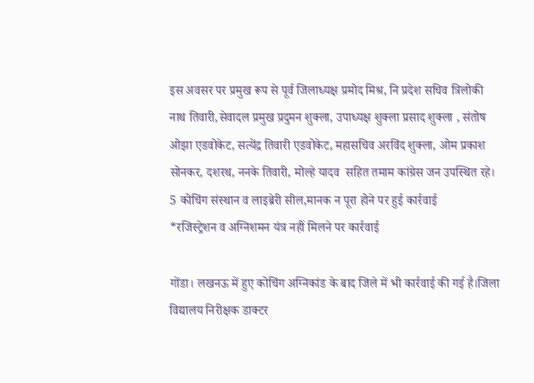इस अवसर पर प्रमुख रूप से पूर्व जिलाध्यक्ष प्रमोद मिश्र, नि प्रदेश सचिव त्रिलोकी नाथ तिवारी,सेवादल प्रमुख प्रदुमन शुक्ला, उपाध्यक्ष शुक्ला प्रसाद शुक्ला , संतोष ओझा एडवोकेट, सत्येंद्र तिवारी एडवोकेट, महासचिव अरविंद शुक्ला, ओम प्रकाश सोनकर, दशरथ, ननके तिवारी, मोल्हे यादव  सहित तमाम कांग्रेस जन उपस्थित रहे।
5 कोचिंग संस्थान व लाइब्रेरी सील,मानक न पूरा होने पर हुई कार्रवाई
*रजिस्ट्रेशन व अग्निशमन यंत्र नहीं मिलने पर कार्रवाई

गोंडा। लखनऊ में हुए कोचिंग अग्निकांड के बाद जिले में भी कार्रवाई की गई है।जिला विद्यालय निरीक्षक डाक्टर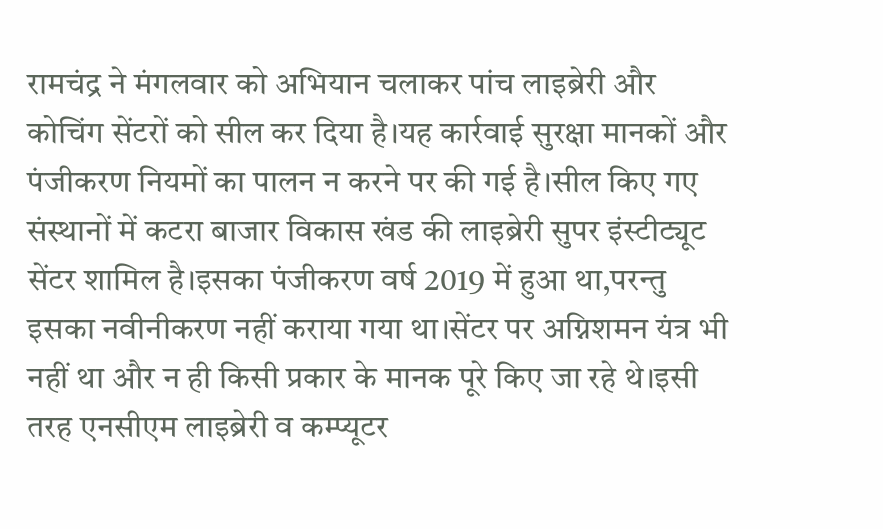रामचंद्र ने मंगलवार को अभियान चलाकर पांच लाइब्रेरी और कोचिंग सेंटरों को सील कर दिया है।यह कार्रवाई सुरक्षा मानकों और पंजीकरण नियमों का पालन न करने पर की गई है।सील किए गए संस्थानों में कटरा बाजार विकास खंड की लाइब्रेरी सुपर इंस्टीट्यूट सेंटर शामिल है।इसका पंजीकरण वर्ष 2019 में हुआ था,परन्तु इसका नवीनीकरण नहीं कराया गया था।सेंटर पर अग्निशमन यंत्र भी नहीं था और न ही किसी प्रकार के मानक पूरे किए जा रहे थे।इसी तरह एनसीएम लाइब्रेरी व कम्प्यूटर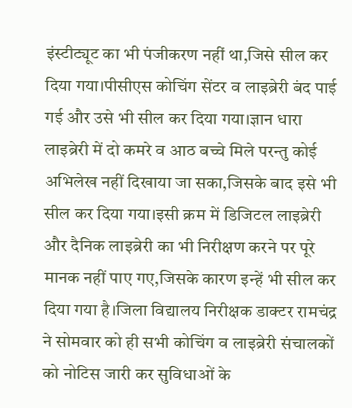इंस्टीट्यूट का भी पंजीकरण नहीं था,जिसे सील कर दिया गया।पीसीएस कोचिंग सेंटर व लाइब्रेरी बंद पाई गई और उसे भी सील कर दिया गया।ज्ञान धारा लाइब्रेरी में दो कमरे व आठ बच्चे मिले परन्तु कोई अभिलेख नहीं दिखाया जा सका,जिसके बाद इसे भी सील कर दिया गया।इसी क्रम में डिजिटल लाइब्रेरी और दैनिक लाइब्रेरी का भी निरीक्षण करने पर पूरे मानक नहीं पाए गए,जिसके कारण इन्हें भी सील कर दिया गया है।जिला विद्यालय निरीक्षक डाक्टर रामचंद्र ने सोमवार को ही सभी कोचिंग व लाइब्रेरी संचालकों को नोटिस जारी कर सुविधाओं के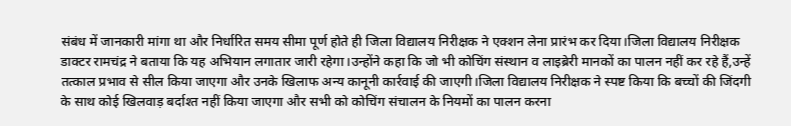संबंध में जानकारी मांगा था और निर्धारित समय सीमा पूर्ण होते ही जिला विद्यालय निरीक्षक ने एक्शन लेना प्रारंभ कर दिया।जिला विद्यालय निरीक्षक डाक्टर रामचंद्र ने बताया कि यह अभियान लगातार जारी रहेगा।उन्होंने कहा कि जो भी कोचिंग संस्थान व लाइब्रेरी मानकों का पालन नहीं कर रहे हैं,उन्हें तत्काल प्रभाव से सील किया जाएगा और उनके खिलाफ अन्य कानूनी कार्रवाई की जाएगी।जिला विद्यालय निरीक्षक ने स्पष्ट किया कि बच्चों की जिंदगी के साथ कोई खिलवाड़ बर्दाश्त नहीं किया जाएगा और सभी को कोचिंग संचालन के नियमों का पालन करना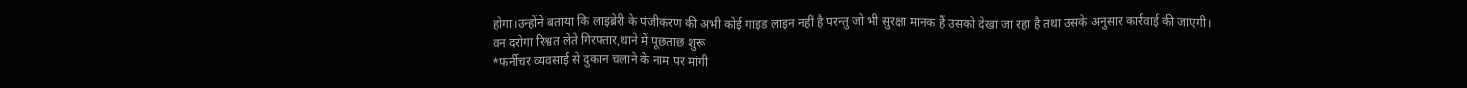होगा।उन्होंने बताया कि लाइब्रेरी के पंजीकरण की अभी कोई गाइड लाइन नहीं है परन्तु जो भी सुरक्षा मानक हैं उसको देखा जा रहा है तथा उसके अनुसार कार्रवाई की जाएगी।
वन‌ दरोगा रिश्वत लेते गिरफ्तार,थाने में पूछताछ शुरू
*फर्नीचर व्यवसाई से दुकान चलाने के नाम पर मांगी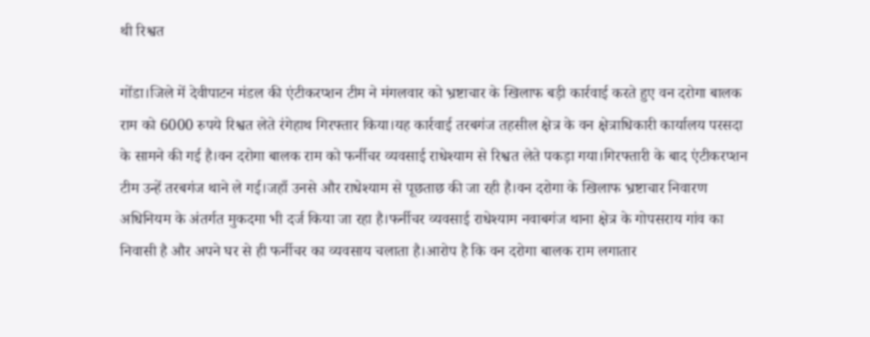थी रिश्वत

गोंडा।जिले में देवीपाटन मंडल की एंटीकरप्शन टीम ने मंगलवार को भ्रष्टाचार के खिलाफ बड़ी कार्रवाई करते हुए वन दरोगा बालक राम को 6000 रुपये रिश्वत लेते रंगेहाथ गिरफ्तार किया।यह कार्रवाई तरबगंज तहसील क्षेत्र के वन क्षेत्राधिकारी कार्यालय परसदा के सामने की गई है।वन दरोगा बालक राम को फर्नीचर व्यवसाई राधेश्याम से रिश्वत लेते पकड़ा गया।गिरफ्तारी के बाद एंटीकरप्शन टीम उन्हें तरबगंज थाने ले गई।जहाँ उनसे और राधेश्याम से पूछताछ की जा रही है।वन दरोगा के खिलाफ भ्रष्टाचार निवारण अधिनियम के अंतर्गत मुकदमा भी दर्ज किया जा रहा है।फर्नीचर व्यवसाई राधेश्याम नवाबगंज थाना क्षेत्र के गोपसराय गांव का निवासी है और अपने घर से ही फर्नीचर का व्यवसाय चलाता है।आरोप है कि वन दरोगा बालक राम लगातार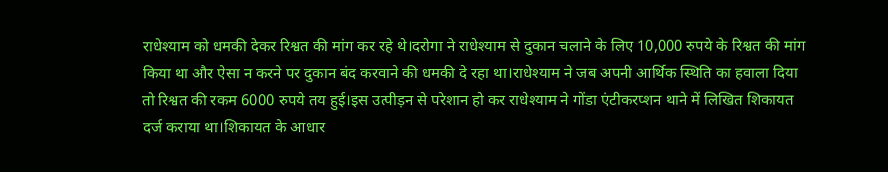राधेश्याम को धमकी देकर रिश्वत की मांग कर रहे थे।दरोगा ने राधेश्याम से दुकान चलाने के लिए 10,000 रुपये के रिश्वत की मांग किया था और ऐसा न करने पर दुकान बंद करवाने की धमकी दे रहा था।राधेश्याम ने जब अपनी आर्थिक स्थिति का हवाला दिया तो रिश्वत की रकम 6000 रुपये तय हुई।इस उत्पीड़न से परेशान हो कर राधेश्याम ने गोंडा एंटीकरप्शन थाने में लिखित शिकायत दर्ज कराया था।शिकायत के आधार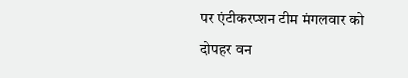पर एंटीकरप्शन टीम मंगलवार को दोपहर वन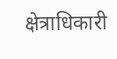क्षेत्राधिकारी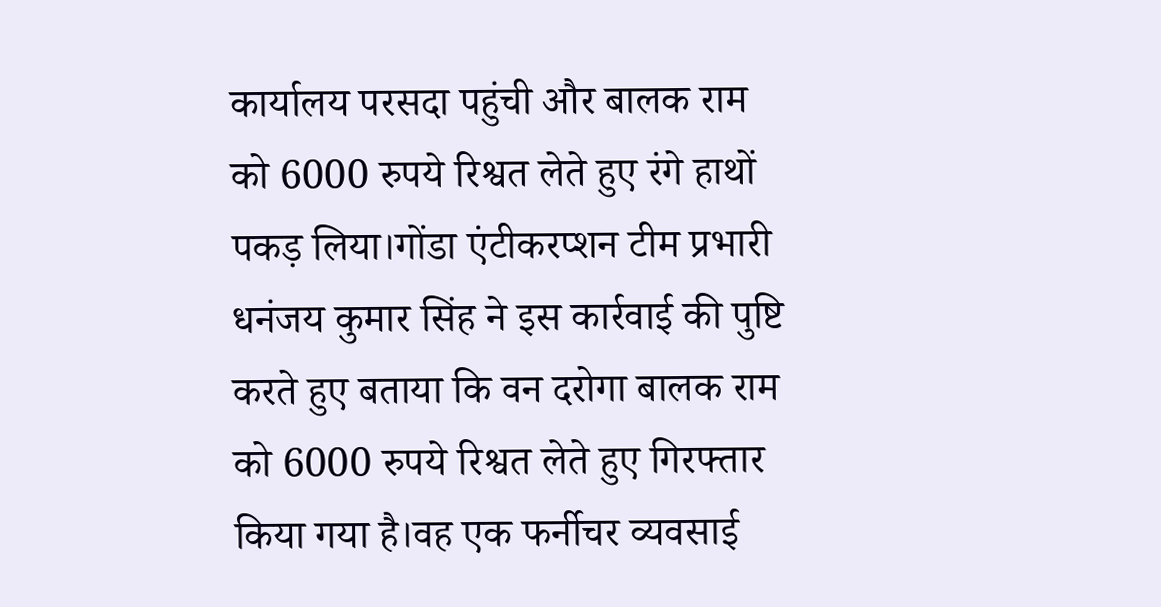कार्यालय परसदा पहुंची और बालक राम को 6000 रुपये रिश्वत लेते हुए रंगे हाथों पकड़ लिया।गोंडा एंटीकरप्शन टीम प्रभारी धनंजय कुमार सिंह ने इस कार्रवाई की पुष्टि करते हुए बताया कि वन दरोगा बालक राम को 6000 रुपये रिश्वत लेते हुए गिरफ्तार किया गया है।वह एक फर्नीचर व्यवसाई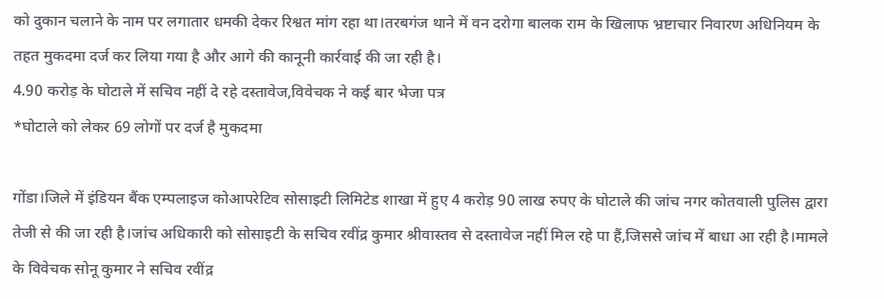को दुकान चलाने के नाम पर लगातार धमकी देकर रिश्वत मांग रहा था।तरबगंज थाने में वन दरोगा बालक राम के खिलाफ भ्रष्टाचार निवारण अधिनियम के तहत मुकदमा दर्ज कर लिया गया है और आगे की कानूनी कार्रवाई की जा रही है।
4.90 करोड़ के घोटाले में सचिव नहीं दे रहे दस्तावेज,विवेचक ने कई बार भेजा पत्र
*घोटाले को लेकर 69 लोगों पर दर्ज है मुकदमा

गोंडा।जिले में इंडियन बैंक एम्पलाइज कोआपरेटिव सोसाइटी लिमिटेड शाखा में हुए 4 करोड़ 90 लाख रुपए के घोटाले की जांच नगर कोतवाली पुलिस द्वारा तेजी से की जा रही है।जांच अधिकारी को सोसाइटी के सचिव रवींद्र कुमार श्रीवास्तव से दस्तावेज नहीं मिल रहे पा हैं,जिससे जांच में बाधा आ रही है।मामले के विवेचक सोनू कुमार ने सचिव रवींद्र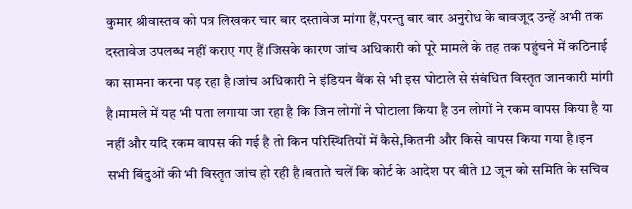कुमार श्रीवास्तव को पत्र लिखकर चार बार दस्तावेज मांगा हैं,परन्तु बार बार अनुरोध के बावजूद उन्हें अभी तक दस्तावेज उपलब्ध नहीं कराए गए हैं।जिसके कारण जांच अधिकारी को पूरे मामले के तह तक पहुंचने में कठिनाई का सामना करना पड़ रहा है।जांच अधिकारी ने इंडियन बैंक से भी इस घोटाले से संबंधित विस्तृत जानकारी मांगी है।मामले में यह भी पता लगाया जा रहा है कि जिन लोगों ने घोटाला किया है उन लोगों ने रकम वापस किया है या नहीं और यदि रकम वापस की गई है तो किन परिस्थितियों में कैसे,कितनी और किसे वापस किया गया है।इन सभी बिंदुओं की भी विस्तृत जांच हो रही है।बताते चलें कि कोर्ट के आदेश पर बीते 12 जून को समिति के सचिव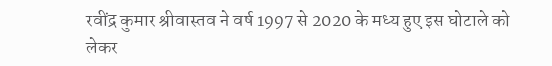रवींद्र कुमार श्रीवास्तव ने वर्ष 1997 से 2020 के मध्य हुए इस घोटाले को लेकर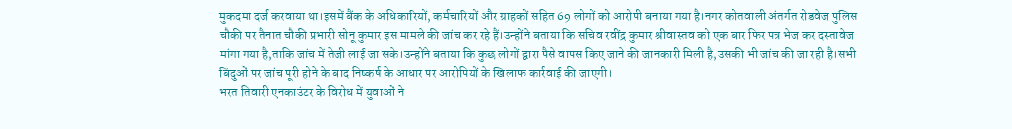मुकदमा दर्ज करवाया था।इसमें बैंक के अधिकारियों, कर्मचारियों और ग्राहकों सहित 69 लोगों को आरोपी बनाया गया है।नगर कोतवाली अंतर्गत रोडवेज पुलिस चौकी पर तैनात चौकी प्रभारी सोनू कुमार इस मामले की जांच कर रहे हैं।उन्होंने बताया कि सचिव रवींद्र कुमार श्रीवास्तव को एक बार फिर पत्र भेज कर दस्तावेज मांगा गया है,ताकि जांच में तेजी लाई जा सके।उन्होंने बताया कि कुछ लोगों द्वारा पैसे वापस किए जाने की जानकारी मिली है,उसकी भी जांच की जा रही है।सभी बिंदुओं पर जांच पूरी होने के बाद निष्कर्ष के आधार पर आरोपियों के खिलाफ कार्रवाई की जाएगी।
भरत तिवारी एनकाउंटर के विरोध में युवाओं ने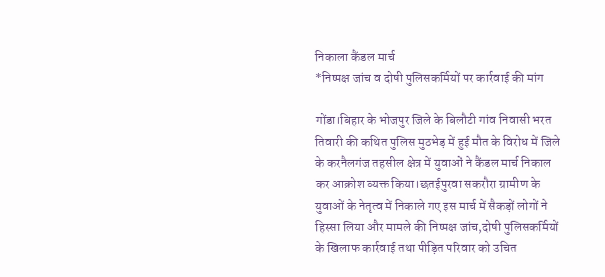निकाला कैंडल मार्च
*निष्पक्ष जांच व दोषी पुलिसकर्मियों पर कार्रवाई की मांग

गोंडा।बिहार के भोजपुर जिले के बिलौटी गांव निवासी भरत तिवारी की कथित पुलिस मुठभेड़ में हुई मौत के विरोध में जिले के करनैलगंज तहसील क्षेत्र में युवाओं ने कैंडल मार्च निकाल कर आक्रोश व्यक्त किया।छतईपुरवा सकरौरा ग्रामीण के युवाओं के नेतृत्व में निकाले गए इस मार्च में सैकड़ों लोगों ने हिस्सा लिया और मामले की निष्पक्ष जांच,दोषी पुलिसकर्मियों के खिलाफ कार्रवाई तथा पीड़ित परिवार को उचित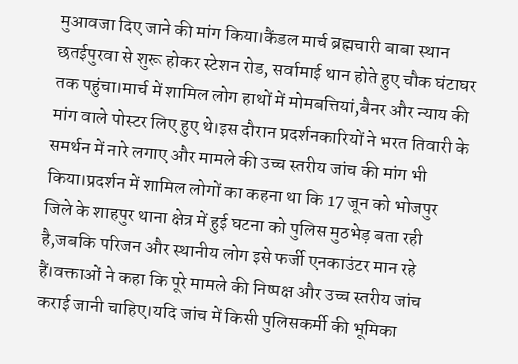मुआवजा दिए जाने की मांग किया।कैंडल मार्च ब्रह्मचारी बाबा स्थान छतईपुरवा से शुरू होकर स्टेशन रोड, सर्वामाई थान होते हुए चौक घंटाघर तक पहुंचा।मार्च में शामिल लोग हाथों में मोमबत्तियां,बैनर और न्याय की मांग वाले पोस्टर लिए हुए थे।इस दौरान प्रदर्शनकारियों ने भरत तिवारी के समर्थन में नारे लगाए और मामले की उच्च स्तरीय जांच की मांग भी किया।प्रदर्शन में शामिल लोगों का कहना था कि 17 जून को भोजपुर जिले के शाहपुर थाना क्षेत्र में हुई घटना को पुलिस मुठभेड़ बता रही है,जबकि परिजन और स्थानीय लोग इसे फर्जी एनकाउंटर मान रहे हैं।वक्ताओं ने कहा कि पूरे मामले की निष्पक्ष और उच्च स्तरीय जांच कराई जानी चाहिए।यदि जांच में किसी पुलिसकर्मी की भूमिका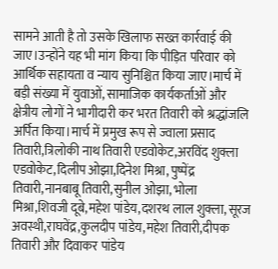सामने आती है तो उसके खिलाफ सख्त कार्रवाई की जाए।उन्होंने यह भी मांग किया कि पीड़ित परिवार को आर्थिक सहायता व न्याय सुनिश्चित किया जाए।मार्च में बड़ी संख्या में युवाओं, सामाजिक कार्यकर्ताओं और क्षेत्रीय लोगों ने भागीदारी कर भरत तिवारी को श्रद्धांजलि अर्पित किया।मार्च में प्रमुख रूप से ज्वाला प्रसाद तिवारी,त्रिलोकी नाथ तिवारी एडवोकेट,अरविंद शुक्ला एडवोकेट,दिलीप ओझा,दिनेश मिश्रा, पुष्पेंद्र तिवारी,नानबाबू तिवारी,सुनील ओझा, भोला मिश्रा,शिवजी दूबे,महेश पांडेय,दशरथ लाल शुक्ला, सूरज अवस्थी,राघवेंद्र,कुलदीप पांडेय,महेश तिवारी,दीपक तिवारी और दिवाकर पांडेय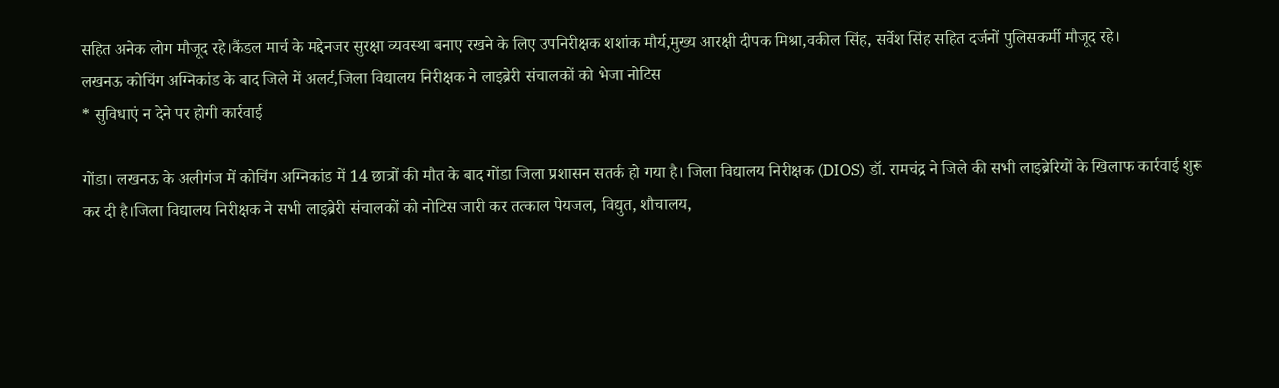सहित अनेक लोग मौजूद रहे।कैंडल मार्च के मद्देनजर सुरक्षा व्यवस्था बनाए रखने के लिए उपनिरीक्षक शशांक मौर्य,मुख्य आरक्षी दीपक मिश्रा,वकील सिंह, सर्वेश सिंह सहित दर्जनों पुलिसकर्मी मौजूद रहे।
लखनऊ कोचिंग अग्निकांड के बाद जिले में अलर्ट,जिला विद्यालय निरीक्षक ने लाइब्रेरी संचालकों को भेजा नोटिस
* सुविधाएं न देने पर होगी कार्रवाई

गोंडा। लखनऊ के अलीगंज में कोचिंग अग्निकांड में 14 छात्रों की मौत के बाद गोंडा जिला प्रशासन सतर्क हो गया है। जिला विद्यालय निरीक्षक (DIOS) डॉ. रामचंद्र ने जिले की सभी लाइब्रेरियों के खिलाफ कार्रवाई शुरू कर दी है।जिला विद्यालय निरीक्षक ने सभी लाइब्रेरी संचालकों को नोटिस जारी कर तत्काल पेयजल, विद्युत, शौचालय,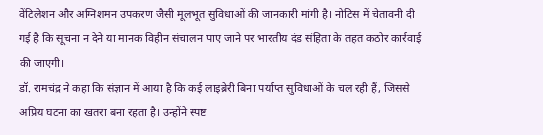वेंटिलेशन और अग्निशमन उपकरण जैसी मूलभूत सुविधाओं की जानकारी मांगी है। नोटिस में चेतावनी दी गई है कि सूचना न देने या मानक विहीन संचालन पाए जाने पर भारतीय दंड संहिता के तहत कठोर कार्रवाई की जाएगी।
डॉ. रामचंद्र ने कहा कि संज्ञान में आया है कि कई लाइब्रेरी बिना पर्याप्त सुविधाओं के चल रही हैं, जिससे अप्रिय घटना का खतरा बना रहता है। उन्होंने स्पष्ट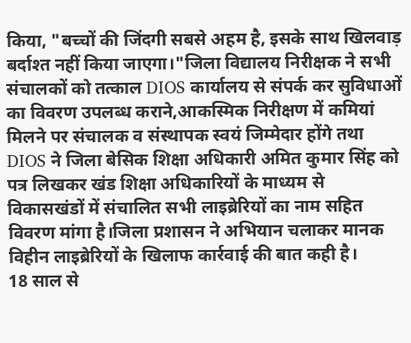किया, "बच्चों की जिंदगी सबसे अहम है, इसके साथ खिलवाड़ बर्दाश्त नहीं किया जाएगा।"जिला विद्यालय निरीक्षक ने सभी संचालकों को तत्काल DIOS कार्यालय से संपर्क कर सुविधाओं का विवरण उपलब्ध कराने,आकस्मिक निरीक्षण में कमियां मिलने पर संचालक व संस्थापक स्वयं जिम्मेदार होंगे तथा DIOS ने जिला बेसिक शिक्षा अधिकारी अमित कुमार सिंह को पत्र लिखकर खंड शिक्षा अधिकारियों के माध्यम से विकासखंडों में संचालित सभी लाइब्रेरियों का नाम सहित विवरण मांगा है।जिला प्रशासन ने अभियान चलाकर मानक विहीन लाइब्रेरियों के खिलाफ कार्रवाई की बात कही है।
18 साल से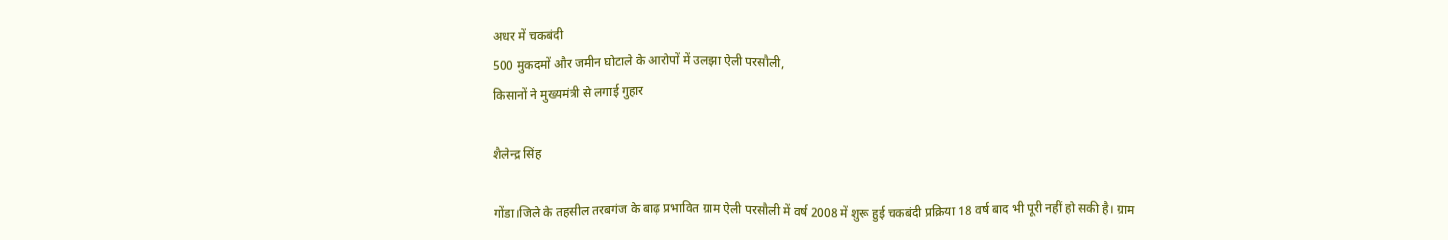अधर में चकबंदी
500 मुकदमों और जमीन घोटाले के आरोपों में उलझा ऐली परसौली,
किसानों ने मुख्यमंत्री से लगाई गुहार

शैलेन्द्र सिंह

गोंडा।जिले के तहसील तरबगंज के बाढ़ प्रभावित ग्राम ऐली परसौली में वर्ष 2008 में शुरू हुई चकबंदी प्रक्रिया 18 वर्ष बाद भी पूरी नहीं हो सकी है। ग्राम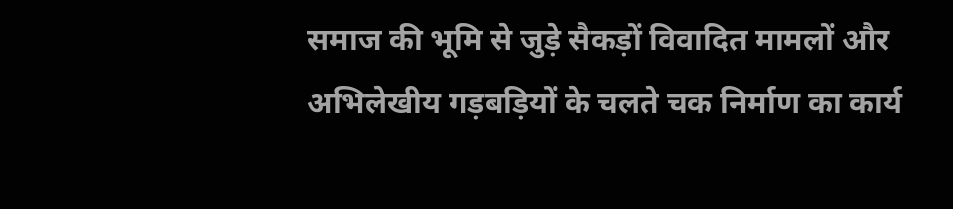समाज की भूमि से जुड़े सैकड़ों विवादित मामलों और अभिलेखीय गड़बड़ियों के चलते चक निर्माण का कार्य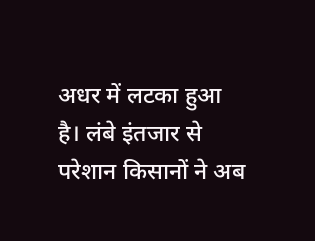अधर में लटका हुआ है। लंबे इंतजार से परेशान किसानों ने अब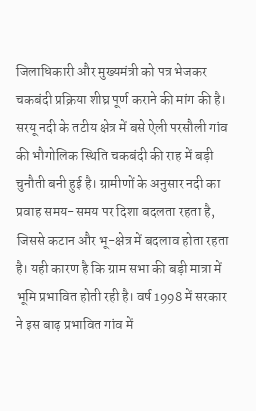जिलाधिकारी और मुख्यमंत्री को पत्र भेजकर चकबंदी प्रक्रिया शीघ्र पूर्ण कराने की मांग की है।
सरयू नदी के तटीय क्षेत्र में बसे ऐली परसौली गांव की भौगोलिक स्थिति चकबंदी की राह में बड़ी चुनौती बनी हुई है। ग्रामीणों के अनुसार नदी का प्रवाह समय-समय पर दिशा बदलता रहता है, जिससे कटान और भू-क्षेत्र में बदलाव होता रहता है। यही कारण है कि ग्राम सभा की बड़ी मात्रा में भूमि प्रभावित होती रही है। वर्ष 1998 में सरकार ने इस बाढ़ प्रभावित गांव में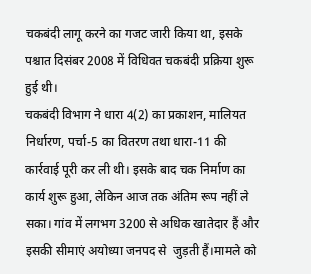चकबंदी लागू करने का गजट जारी किया था, इसके पश्चात दिसंबर 2008 में विधिवत चकबंदी प्रक्रिया शुरू हुई थी।
चकबंदी विभाग ने धारा 4(2) का प्रकाशन, मालियत निर्धारण, पर्चा-5 का वितरण तथा धारा-11 की कार्रवाई पूरी कर ली थी। इसके बाद चक निर्माण का कार्य शुरू हुआ, लेकिन आज तक अंतिम रूप नहीं ले सका। गांव में लगभग 3200 से अधिक खातेदार हैं और इसकी सीमाएं अयोध्या जनपद से  जुड़ती हैं।मामले को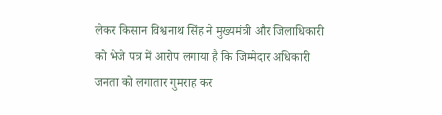लेकर किसान विश्वनाथ सिंह ने मुख्यमंत्री और जिलाधिकारी को भेजे पत्र में आरोप लगाया है कि जिम्मेदार अधिकारी जनता को लगातार गुमराह कर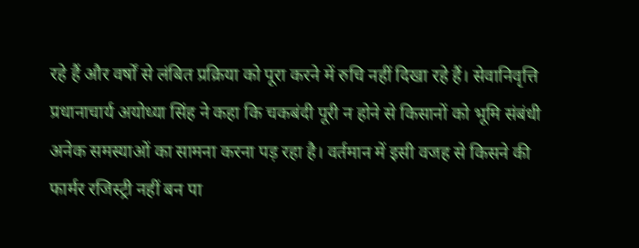रहे हैं और वर्षों से लंबित प्रक्रिया को पूरा करने में रुचि नहीं दिखा रहे हैं। सेवानिवृत्ति प्रधानाचार्य अयोध्या सिंह ने कहा कि चकबंदी पूरी न होने से किसानों को भूमि संबंधी अनेक समस्याओं का सामना करना पड़ रहा है। वर्तमान में इसी वजह से किसने की फार्मर रजिस्ट्री नहीं बन पा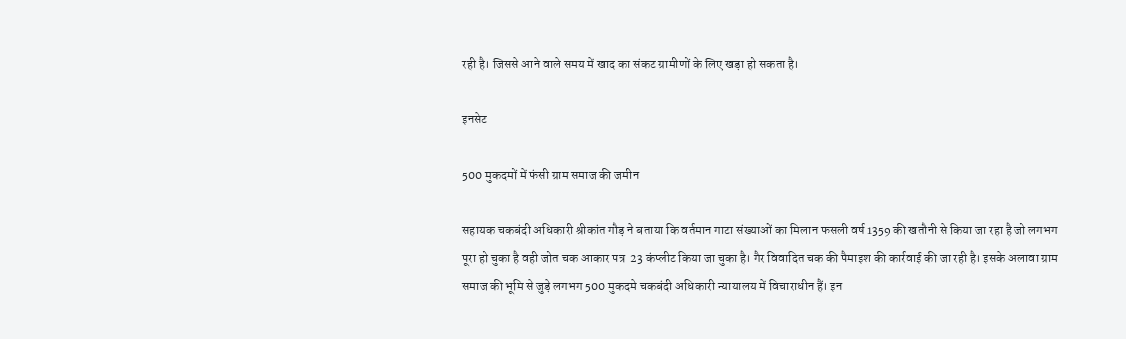रही है। जिससे आने वाले समय में खाद का संकट ग्रामीणों के लिए खड़ा हो सकता है।

इनसेट

500 मुकदमों में फंसी ग्राम समाज की जमीन

सहायक चकबंदी अधिकारी श्रीकांत गौड़ ने बताया कि वर्तमान गाटा संख्याओं का मिलान फसली वर्ष 1359 की खतौनी से किया जा रहा है जो लगभग पूरा हो चुका है वही जोत चक आकार पत्र  23 कंप्लीट किया जा चुका है। गैर विवादित चक की पैमाइश की कार्रवाई की जा रही है। इसके अलावा ग्राम समाज की भूमि से जुड़े लगभग 500 मुकदमे चकबंदी अधिकारी न्यायालय में विचाराधीन हैं। इन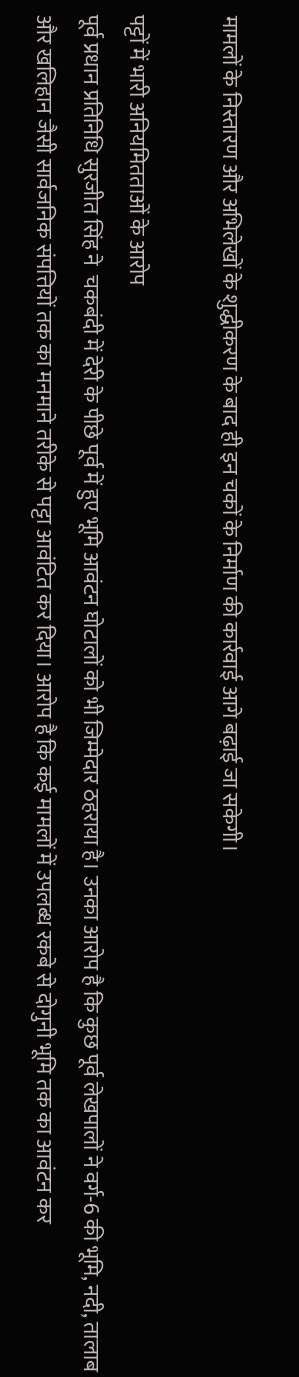मामलों के निस्तारण और अभिलेखों के शुद्धीकरण के बाद ही इन चकों के निर्माण की कार्रवाई आगे बढ़ाई जा सकेगी।

पट्टों में भारी अनियमितताओं के आरोप
पूर्व प्रधान प्रतिनिधि सुरजीत सिंह ने  चकबंदी में देरी के पीछे पूर्व में हुए भूमि आवंटन घोटालों को भी जिम्मेदार ठहराया है। उनका आरोप है कि कुछ पूर्व लेखपालों ने वर्ग-6 की भूमि, नदी, तालाब और खलिहान जैसी सार्वजनिक संपत्तियों तक का मनमाने तरीके से पट्टा आवंटित कर दिया। आरोप है कि कई मामलों में उपलब्ध रकबे से दोगुनी भूमि तक का आवंटन कर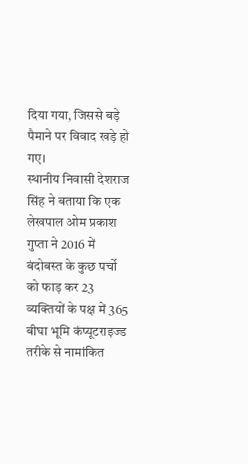दिया गया, जिससे बड़े पैमाने पर विवाद खड़े हो गए।
स्थानीय निवासी देशराज सिंह ने बताया कि एक लेखपाल ओम प्रकाश गुप्ता ने 2016 में बंदोबस्त के कुछ पर्चो को फाड़ कर 23 व्यक्तियों के पक्ष में 365 बीघा भूमि कंप्यूटराइज्ड तरीके से नामांकित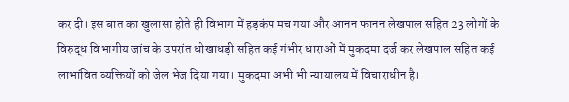कर दी। इस बात का खुलासा होते ही विभाग में हड़कंप मच गया और आनन फानन लेखपाल सहित 23 लोगों के विरुद्ध विभागीय जांच के उपरांत धोखाधड़ी सहित कई गंभीर धाराओं में मुकदमा दर्ज कर लेखपाल सहित कई लाभांवित व्यक्तियों को जेल भेज दिया गया। मुकदमा अभी भी न्यायालय में विचाराधीन है।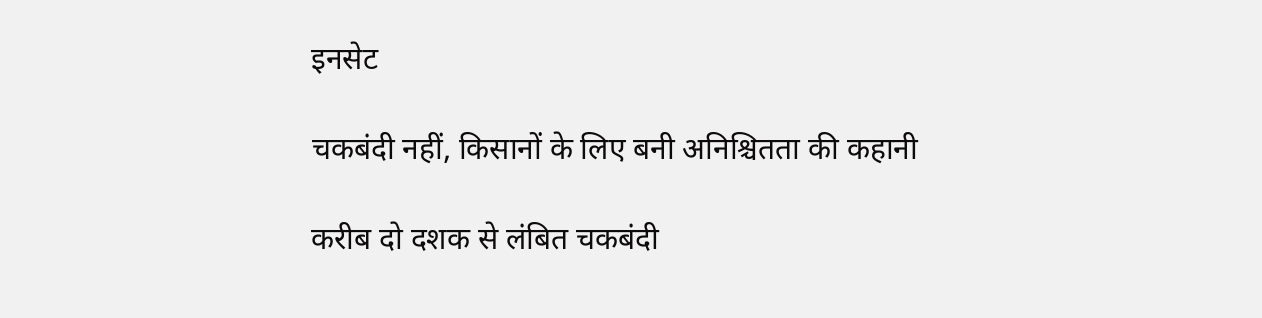इनसेट

चकबंदी नहीं, किसानों के लिए बनी अनिश्चितता की कहानी

करीब दो दशक से लंबित चकबंदी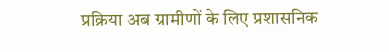प्रक्रिया अब ग्रामीणों के लिए प्रशासनिक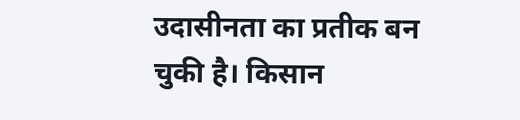उदासीनता का प्रतीक बन चुकी है। किसान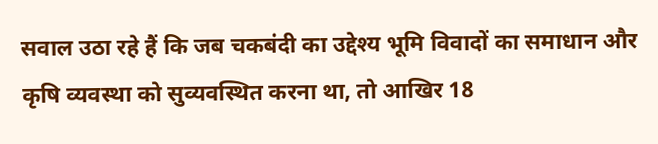सवाल उठा रहे हैं कि जब चकबंदी का उद्देश्य भूमि विवादों का समाधान और कृषि व्यवस्था को सुव्यवस्थित करना था, तो आखिर 18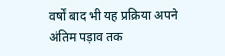वर्षों बाद भी यह प्रक्रिया अपने अंतिम पड़ाव तक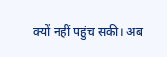क्यों नहीं पहुंच सकी। अब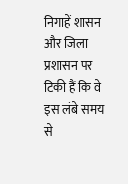निगाहें शासन और जिला प्रशासन पर टिकी हैं कि वे इस लंबे समय से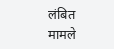लंबित मामले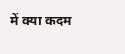में क्या कदम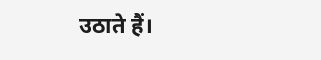उठाते हैं।